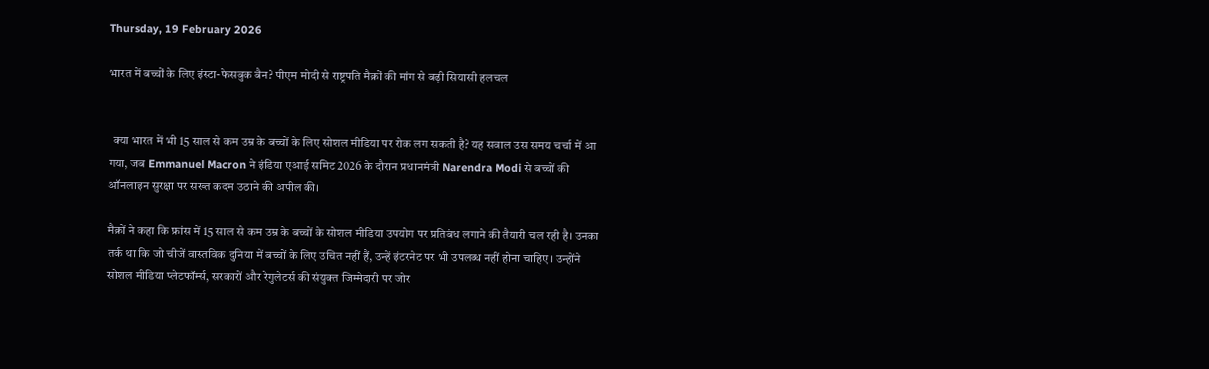Thursday, 19 February 2026

भारत में बच्चों के लिए इंस्टा-फेसबुक बैन? पीएम मोदी से राष्ट्रपति मैक्रों की मांग से बढ़ी सियासी हलचल


  क्या भारत में भी 15 साल से कम उम्र के बच्चों के लिए सोशल मीडिया पर रोक लग सकती है? यह सवाल उस समय चर्चा में आ गया, जब Emmanuel Macron ने इंडिया एआई समिट 2026 के दौरान प्रधानमंत्री Narendra Modi से बच्चों की ऑनलाइन सुरक्षा पर सख्त कदम उठाने की अपील की।

मैक्रों ने कहा कि फ्रांस में 15 साल से कम उम्र के बच्चों के सोशल मीडिया उपयोग पर प्रतिबंध लगाने की तैयारी चल रही है। उनका तर्क था कि जो चीजें वास्तविक दुनिया में बच्चों के लिए उचित नहीं हैं, उन्हें इंटरनेट पर भी उपलब्ध नहीं होना चाहिए। उन्होंने सोशल मीडिया प्लेटफॉर्म्स, सरकारों और रेगुलेटर्स की संयुक्त जिम्मेदारी पर जोर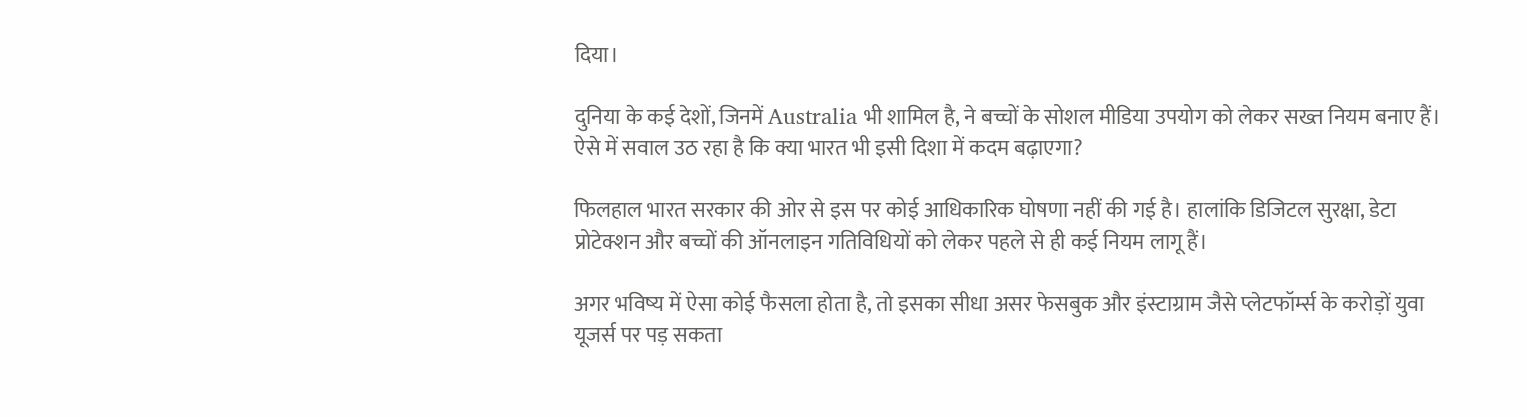दिया।

दुनिया के कई देशों, जिनमें Australia भी शामिल है, ने बच्चों के सोशल मीडिया उपयोग को लेकर सख्त नियम बनाए हैं। ऐसे में सवाल उठ रहा है कि क्या भारत भी इसी दिशा में कदम बढ़ाएगा?

फिलहाल भारत सरकार की ओर से इस पर कोई आधिकारिक घोषणा नहीं की गई है। हालांकि डिजिटल सुरक्षा, डेटा प्रोटेक्शन और बच्चों की ऑनलाइन गतिविधियों को लेकर पहले से ही कई नियम लागू हैं।

अगर भविष्य में ऐसा कोई फैसला होता है, तो इसका सीधा असर फेसबुक और इंस्टाग्राम जैसे प्लेटफॉर्म्स के करोड़ों युवा यूजर्स पर पड़ सकता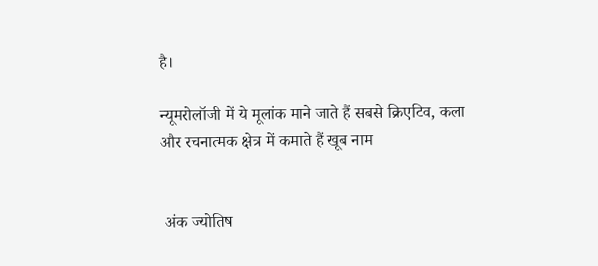है।

न्यूमरोलॉजी में ये मूलांक माने जाते हैं सबसे क्रिएटिव, कला और रचनात्मक क्षेत्र में कमाते हैं खूब नाम


 अंक ज्योतिष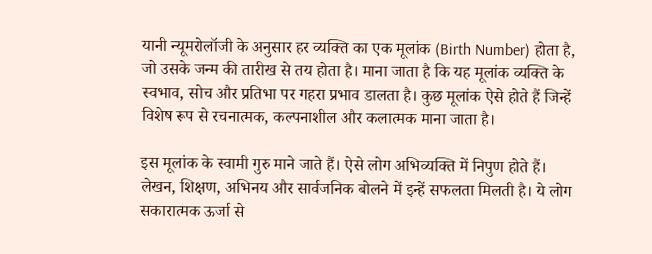यानी न्यूमरोलॉजी के अनुसार हर व्यक्ति का एक मूलांक (Birth Number) होता है, जो उसके जन्म की तारीख से तय होता है। माना जाता है कि यह मूलांक व्यक्ति के स्वभाव, सोच और प्रतिभा पर गहरा प्रभाव डालता है। कुछ मूलांक ऐसे होते हैं जिन्हें विशेष रूप से रचनात्मक, कल्पनाशील और कलात्मक माना जाता है।

इस मूलांक के स्वामी गुरु माने जाते हैं। ऐसे लोग अभिव्यक्ति में निपुण होते हैं। लेखन, शिक्षण, अभिनय और सार्वजनिक बोलने में इन्हें सफलता मिलती है। ये लोग सकारात्मक ऊर्जा से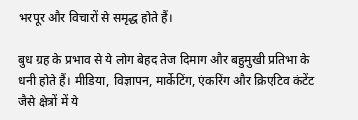भरपूर और विचारों से समृद्ध होते हैं।

बुध ग्रह के प्रभाव से ये लोग बेहद तेज दिमाग और बहुमुखी प्रतिभा के धनी होते हैं। मीडिया, विज्ञापन, मार्केटिंग, एंकरिंग और क्रिएटिव कंटेंट जैसे क्षेत्रों में ये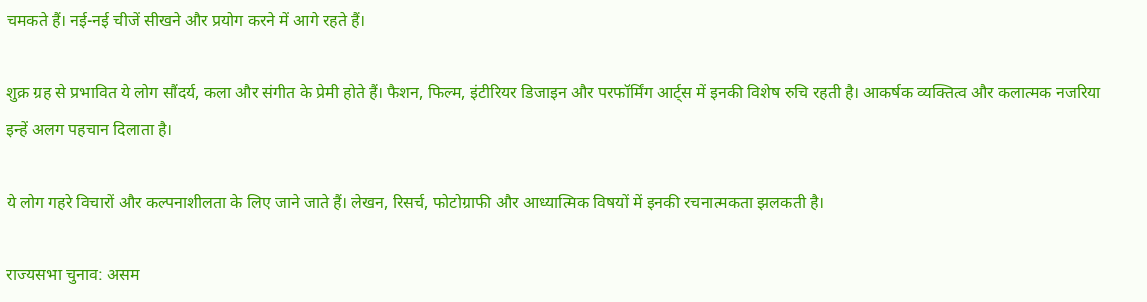चमकते हैं। नई-नई चीजें सीखने और प्रयोग करने में आगे रहते हैं।

शुक्र ग्रह से प्रभावित ये लोग सौंदर्य, कला और संगीत के प्रेमी होते हैं। फैशन, फिल्म, इंटीरियर डिजाइन और परफॉर्मिंग आर्ट्स में इनकी विशेष रुचि रहती है। आकर्षक व्यक्तित्व और कलात्मक नजरिया इन्हें अलग पहचान दिलाता है।

ये लोग गहरे विचारों और कल्पनाशीलता के लिए जाने जाते हैं। लेखन, रिसर्च, फोटोग्राफी और आध्यात्मिक विषयों में इनकी रचनात्मकता झलकती है।

राज्यसभा चुनाव: असम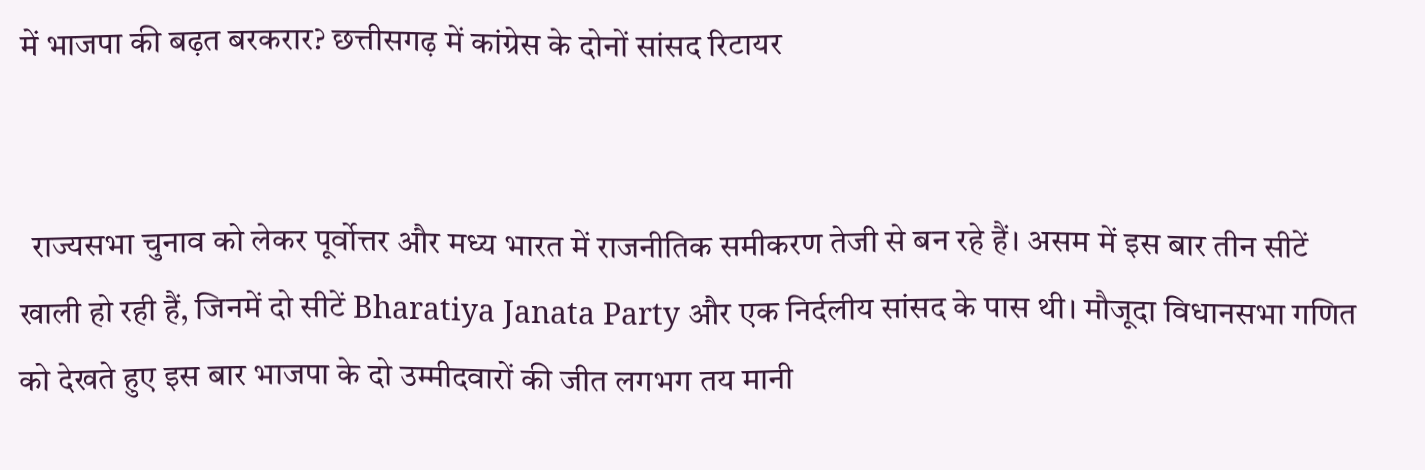में भाजपा की बढ़त बरकरार? छत्तीसगढ़ में कांग्रेस के दोनों सांसद रिटायर


  राज्यसभा चुनाव को लेकर पूर्वोत्तर और मध्य भारत में राजनीतिक समीकरण तेजी से बन रहे हैं। असम में इस बार तीन सीटें खाली हो रही हैं, जिनमें दो सीटें Bharatiya Janata Party और एक निर्दलीय सांसद के पास थी। मौजूदा विधानसभा गणित को देखते हुए इस बार भाजपा के दो उम्मीदवारों की जीत लगभग तय मानी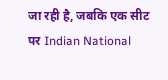जा रही है, जबकि एक सीट पर Indian National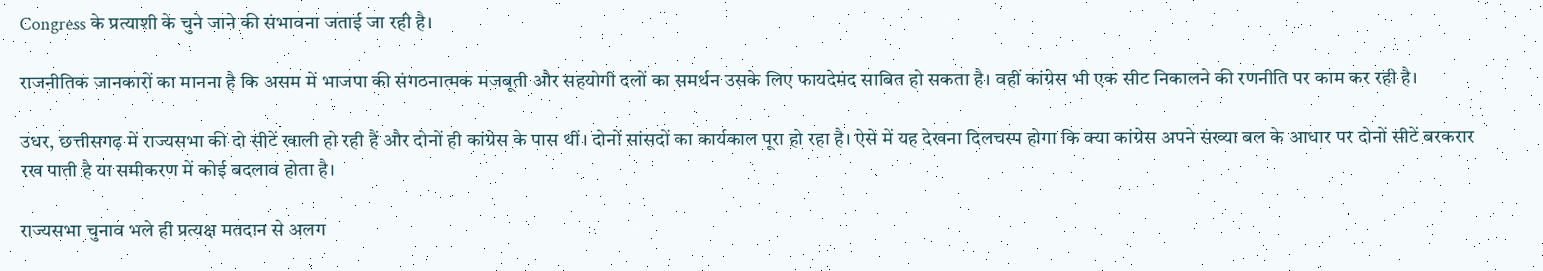Congress के प्रत्याशी के चुने जाने की संभावना जताई जा रही है।

राजनीतिक जानकारों का मानना है कि असम में भाजपा की संगठनात्मक मजबूती और सहयोगी दलों का समर्थन उसके लिए फायदेमंद साबित हो सकता है। वहीं कांग्रेस भी एक सीट निकालने की रणनीति पर काम कर रही है।

उधर, छत्तीसगढ़ में राज्यसभा की दो सीटें खाली हो रही हैं और दोनों ही कांग्रेस के पास थीं। दोनों सांसदों का कार्यकाल पूरा हो रहा है। ऐसे में यह देखना दिलचस्प होगा कि क्या कांग्रेस अपने संख्या बल के आधार पर दोनों सीटें बरकरार रख पाती है या समीकरण में कोई बदलाव होता है।

राज्यसभा चुनाव भले ही प्रत्यक्ष मतदान से अलग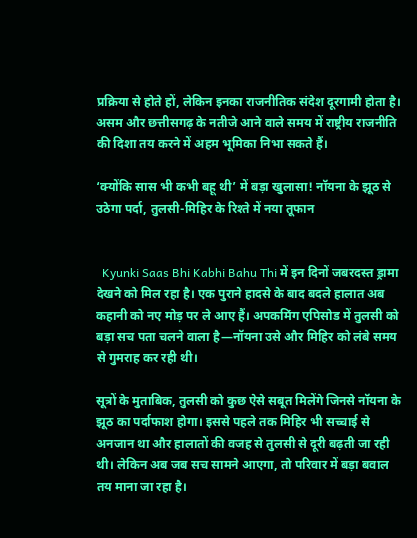प्रक्रिया से होते हों, लेकिन इनका राजनीतिक संदेश दूरगामी होता है। असम और छत्तीसगढ़ के नतीजे आने वाले समय में राष्ट्रीय राजनीति की दिशा तय करने में अहम भूमिका निभा सकते हैं।

‘क्योंकि सास भी कभी बहू थी’ में बड़ा खुलासा! नॉयना के झूठ से उठेगा पर्दा, तुलसी-मिहिर के रिश्ते में नया तूफान


  Kyunki Saas Bhi Kabhi Bahu Thi में इन दिनों जबरदस्त ड्रामा देखने को मिल रहा है। एक पुराने हादसे के बाद बदले हालात अब कहानी को नए मोड़ पर ले आए हैं। अपकमिंग एपिसोड में तुलसी को बड़ा सच पता चलने वाला है—नॉयना उसे और मिहिर को लंबे समय से गुमराह कर रही थी।

सूत्रों के मुताबिक, तुलसी को कुछ ऐसे सबूत मिलेंगे जिनसे नॉयना के झूठ का पर्दाफाश होगा। इससे पहले तक मिहिर भी सच्चाई से अनजान था और हालातों की वजह से तुलसी से दूरी बढ़ती जा रही थी। लेकिन अब जब सच सामने आएगा, तो परिवार में बड़ा बवाल तय माना जा रहा है।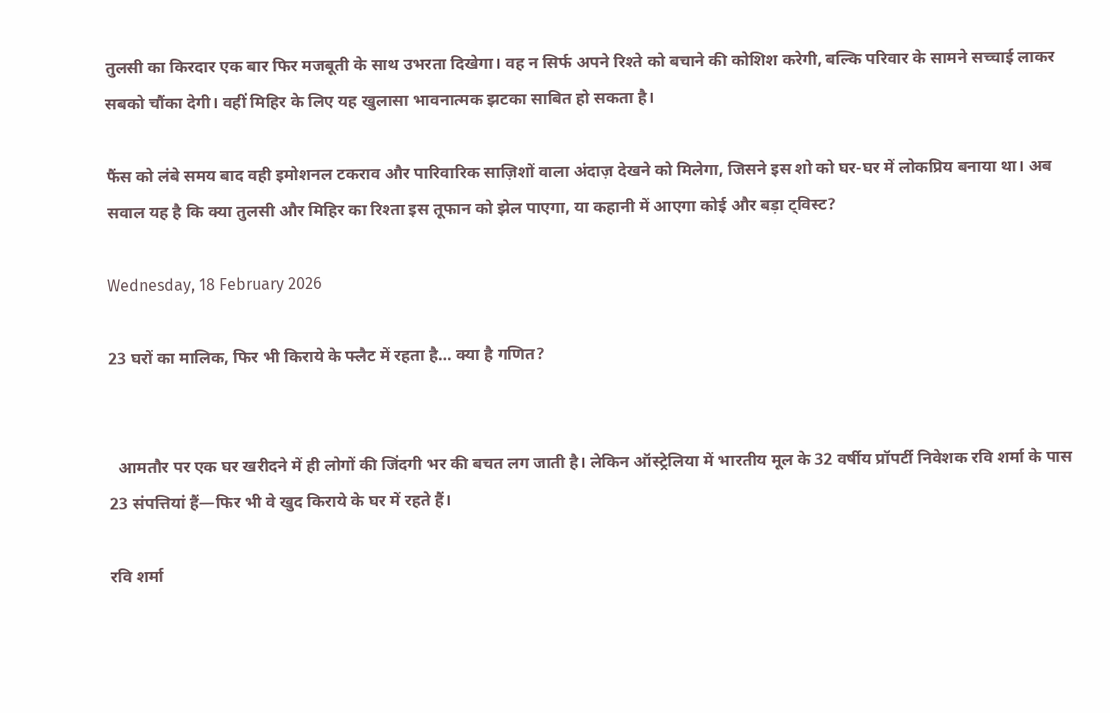तुलसी का किरदार एक बार फिर मजबूती के साथ उभरता दिखेगा। वह न सिर्फ अपने रिश्ते को बचाने की कोशिश करेगी, बल्कि परिवार के सामने सच्चाई लाकर सबको चौंका देगी। वहीं मिहिर के लिए यह खुलासा भावनात्मक झटका साबित हो सकता है।

फैंस को लंबे समय बाद वही इमोशनल टकराव और पारिवारिक साज़िशों वाला अंदाज़ देखने को मिलेगा, जिसने इस शो को घर-घर में लोकप्रिय बनाया था। अब सवाल यह है कि क्या तुलसी और मिहिर का रिश्ता इस तूफान को झेल पाएगा, या कहानी में आएगा कोई और बड़ा ट्विस्ट?

Wednesday, 18 February 2026

23 घरों का मालिक, फिर भी किराये के फ्लैट में रहता है… क्या है गणित?


  आमतौर पर एक घर खरीदने में ही लोगों की जिंदगी भर की बचत लग जाती है। लेकिन ऑस्ट्रेलिया में भारतीय मूल के 32 वर्षीय प्रॉपर्टी निवेशक रवि शर्मा के पास 23 संपत्तियां हैं—फिर भी वे खुद किराये के घर में रहते हैं।

रवि शर्मा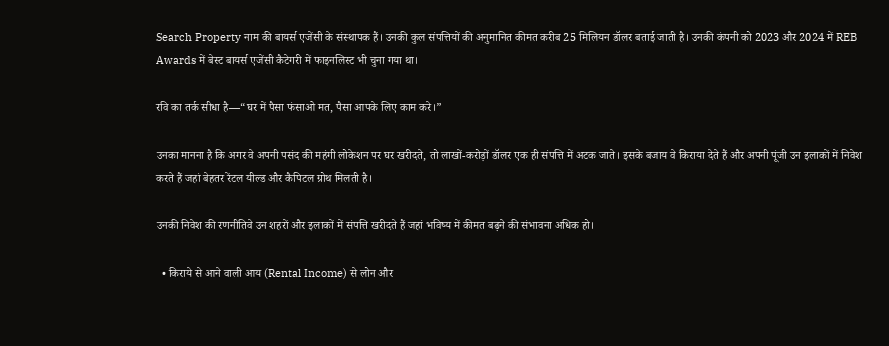Search Property नाम की बायर्स एजेंसी के संस्थापक हैं। उनकी कुल संपत्तियों की अनुमानित कीमत करीब 25 मिलियन डॉलर बताई जाती है। उनकी कंपनी को 2023 और 2024 में REB Awards में बेस्ट बायर्स एजेंसी कैटेगरी में फाइनलिस्ट भी चुना गया था।

रवि का तर्क सीधा है—“घर में पैसा फंसाओ मत, पैसा आपके लिए काम करे।”

उनका मानना है कि अगर वे अपनी पसंद की महंगी लोकेशन पर घर खरीदते, तो लाखों-करोड़ों डॉलर एक ही संपत्ति में अटक जाते। इसके बजाय वे किराया देते हैं और अपनी पूंजी उन इलाकों में निवेश करते हैं जहां बेहतर रेंटल यील्ड और कैपिटल ग्रोथ मिलती है।

उनकी निवेश की रणनीतिवे उन शहरों और इलाकों में संपत्ति खरीदते हैं जहां भविष्य में कीमत बढ़ने की संभावना अधिक हो।

  • किराये से आने वाली आय (Rental Income) से लोन और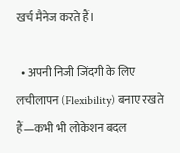खर्च मैनेज करते हैं।

  • अपनी निजी जिंदगी के लिए लचीलापन (Flexibility) बनाए रखते हैं—कभी भी लोकेशन बदल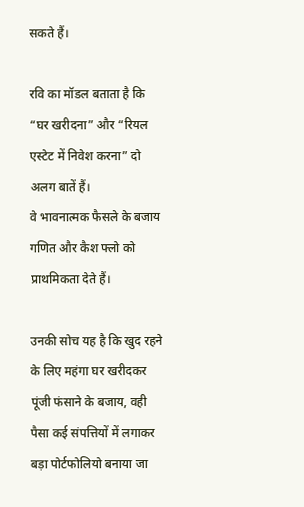सकते हैं।

रवि का मॉडल बताता है कि “घर खरीदना” और “रियल एस्टेट में निवेश करना” दो अलग बातें हैं।
वे भावनात्मक फैसले के बजाय गणित और कैश फ्लो को प्राथमिकता देते हैं।

उनकी सोच यह है कि खुद रहने के लिए महंगा घर खरीदकर पूंजी फंसाने के बजाय, वही पैसा कई संपत्तियों में लगाकर बड़ा पोर्टफोलियो बनाया जा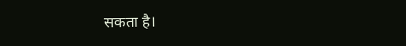सकता है।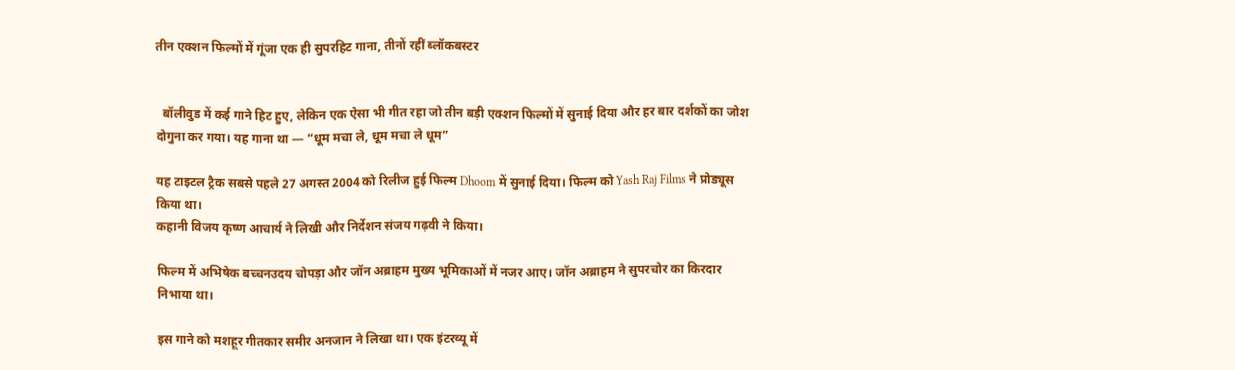तीन एक्शन फिल्मों में गूंजा एक ही सुपरहिट गाना, तीनों रहीं ब्लॉकबस्टर


  बॉलीवुड में कई गाने हिट हुए, लेकिन एक ऐसा भी गीत रहा जो तीन बड़ी एक्शन फिल्मों में सुनाई दिया और हर बार दर्शकों का जोश दोगुना कर गया। यह गाना था — “धूम मचा ले, धूम मचा ले धूम”

यह टाइटल ट्रैक सबसे पहले 27 अगस्त 2004 को रिलीज हुई फिल्म Dhoom में सुनाई दिया। फिल्म को Yash Raj Films ने प्रोड्यूस किया था।
कहानी विजय कृष्ण आचार्य ने लिखी और निर्देशन संजय गढ़वी ने किया।

फिल्म में अभिषेक बच्चनउदय चोपड़ा और जॉन अब्राहम मुख्य भूमिकाओं में नजर आए। जॉन अब्राहम ने सुपरचोर का किरदार निभाया था।

इस गाने को मशहूर गीतकार समीर अनजान ने लिखा था। एक इंटरव्यू में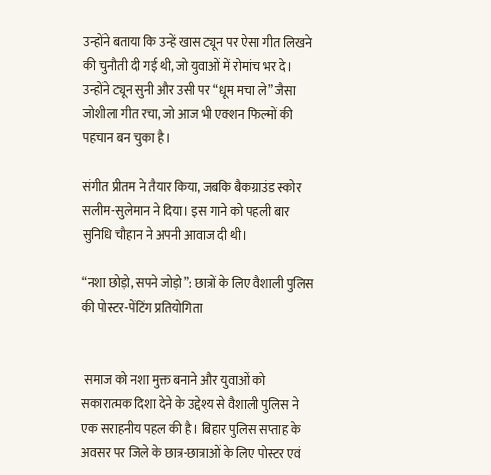उन्होंने बताया कि उन्हें खास ट्यून पर ऐसा गीत लिखने की चुनौती दी गई थी, जो युवाओं में रोमांच भर दे। उन्होंने ट्यून सुनी और उसी पर “धूम मचा ले” जैसा जोशीला गीत रचा, जो आज भी एक्शन फिल्मों की पहचान बन चुका है।

संगीत प्रीतम ने तैयार किया, जबकि बैकग्राउंड स्कोर सलीम-सुलेमान ने दिया। इस गाने को पहली बार सुनिधि चौहान ने अपनी आवाज दी थी।

“नशा छोड़ो, सपने जोड़ो”: छात्रों के लिए वैशाली पुलिस की पोस्टर-पेंटिंग प्रतियोगिता


 समाज को नशा मुक्त बनाने और युवाओं को सकारात्मक दिशा देने के उद्देश्य से वैशाली पुलिस ने एक सराहनीय पहल की है। बिहार पुलिस सप्ताह के अवसर पर जिले के छात्र-छात्राओं के लिए पोस्टर एवं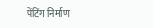पेंटिंग निर्माण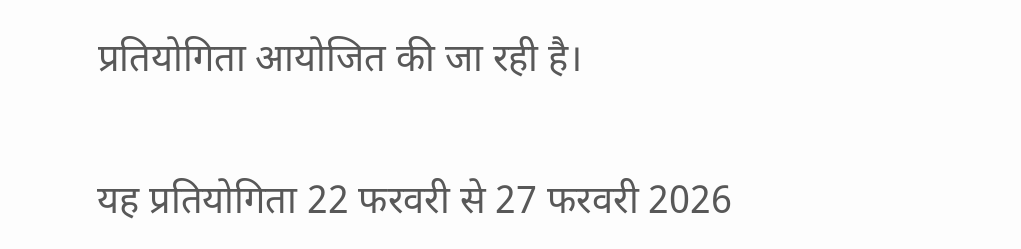प्रतियोगिता आयोजित की जा रही है।

यह प्रतियोगिता 22 फरवरी से 27 फरवरी 2026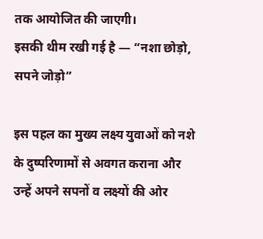तक आयोजित की जाएगी।
इसकी थीम रखी गई है — “नशा छोड़ो, सपने जोड़ो”

इस पहल का मुख्य लक्ष्य युवाओं को नशे के दुष्परिणामों से अवगत कराना और उन्हें अपने सपनों व लक्ष्यों की ओर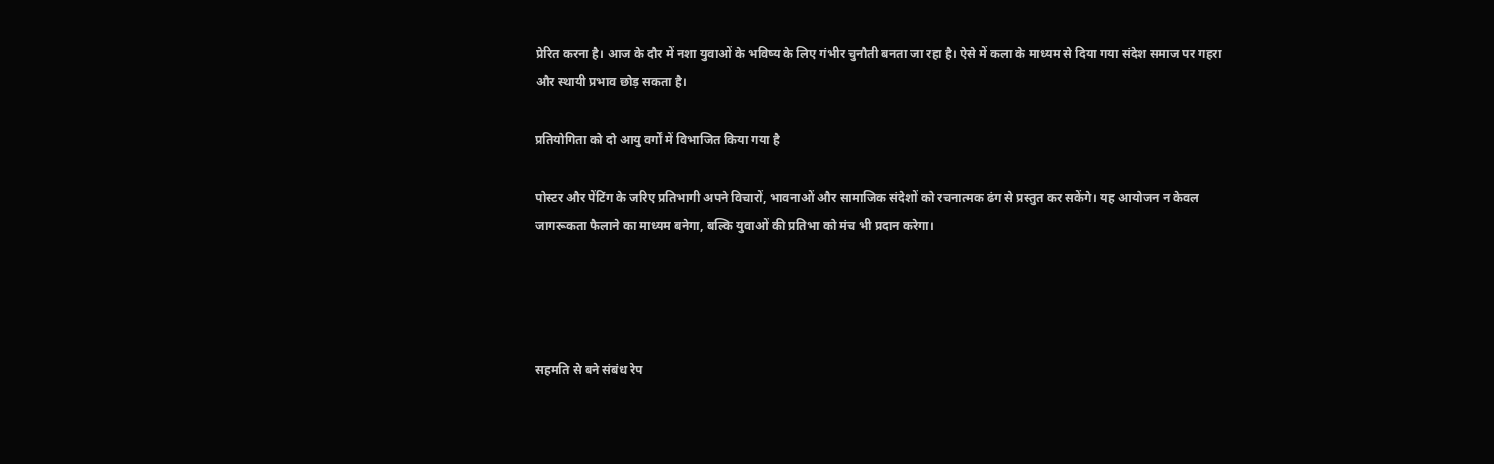प्रेरित करना है। आज के दौर में नशा युवाओं के भविष्य के लिए गंभीर चुनौती बनता जा रहा है। ऐसे में कला के माध्यम से दिया गया संदेश समाज पर गहरा और स्थायी प्रभाव छोड़ सकता है।

प्रतियोगिता को दो आयु वर्गों में विभाजित किया गया है

पोस्टर और पेंटिंग के जरिए प्रतिभागी अपने विचारों, भावनाओं और सामाजिक संदेशों को रचनात्मक ढंग से प्रस्तुत कर सकेंगे। यह आयोजन न केवल जागरूकता फैलाने का माध्यम बनेगा, बल्कि युवाओं की प्रतिभा को मंच भी प्रदान करेगा।




सहमति से बने संबंध रेप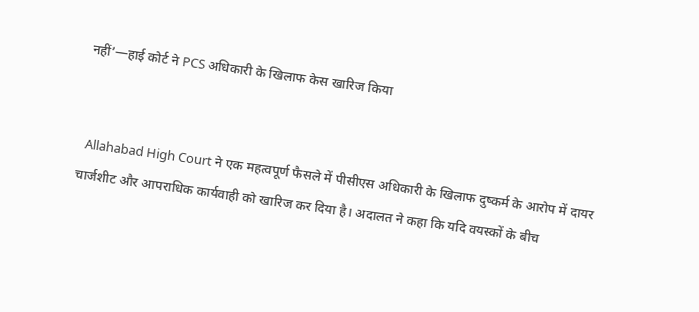नहीं’—हाई कोर्ट ने PCS अधिकारी के खिलाफ केस खारिज किया


  Allahabad High Court ने एक महत्वपूर्ण फैसले में पीसीएस अधिकारी के खिलाफ दुष्कर्म के आरोप में दायर चार्जशीट और आपराधिक कार्यवाही को खारिज कर दिया है। अदालत ने कहा कि यदि वयस्कों के बीच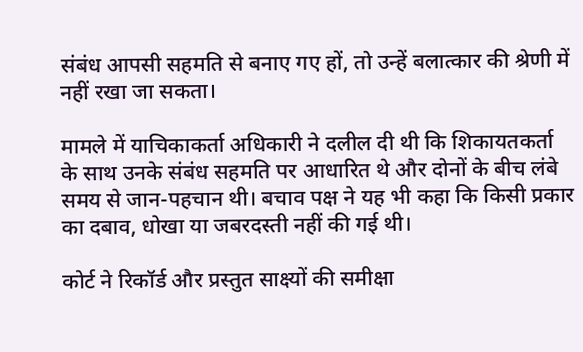संबंध आपसी सहमति से बनाए गए हों, तो उन्हें बलात्कार की श्रेणी में नहीं रखा जा सकता।

मामले में याचिकाकर्ता अधिकारी ने दलील दी थी कि शिकायतकर्ता के साथ उनके संबंध सहमति पर आधारित थे और दोनों के बीच लंबे समय से जान-पहचान थी। बचाव पक्ष ने यह भी कहा कि किसी प्रकार का दबाव, धोखा या जबरदस्ती नहीं की गई थी।

कोर्ट ने रिकॉर्ड और प्रस्तुत साक्ष्यों की समीक्षा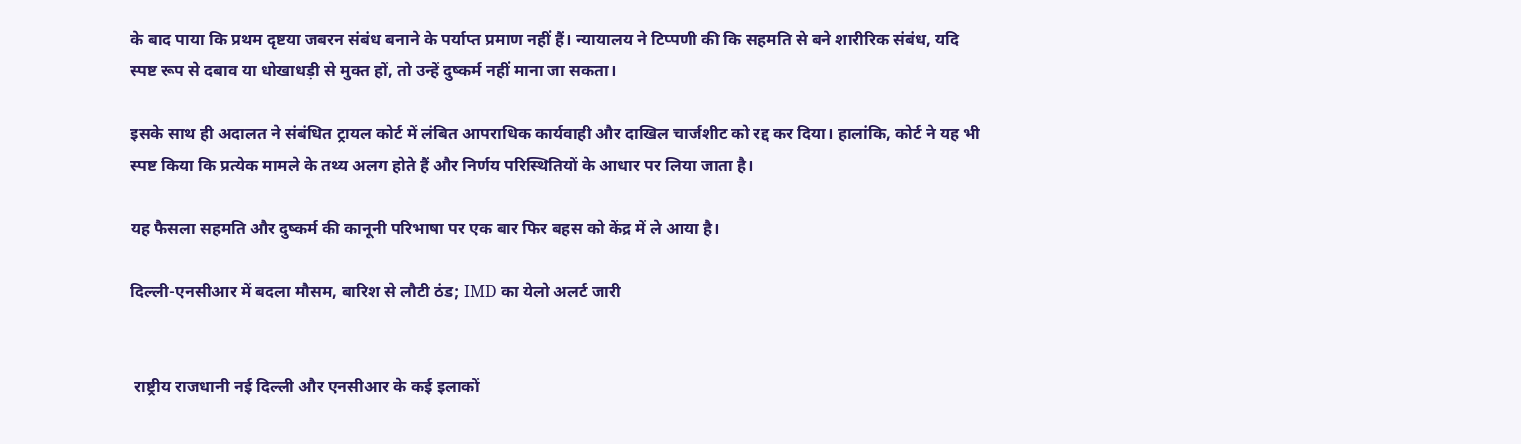के बाद पाया कि प्रथम दृष्टया जबरन संबंध बनाने के पर्याप्त प्रमाण नहीं हैं। न्यायालय ने टिप्पणी की कि सहमति से बने शारीरिक संबंध, यदि स्पष्ट रूप से दबाव या धोखाधड़ी से मुक्त हों, तो उन्हें दुष्कर्म नहीं माना जा सकता।

इसके साथ ही अदालत ने संबंधित ट्रायल कोर्ट में लंबित आपराधिक कार्यवाही और दाखिल चार्जशीट को रद्द कर दिया। हालांकि, कोर्ट ने यह भी स्पष्ट किया कि प्रत्येक मामले के तथ्य अलग होते हैं और निर्णय परिस्थितियों के आधार पर लिया जाता है।

यह फैसला सहमति और दुष्कर्म की कानूनी परिभाषा पर एक बार फिर बहस को केंद्र में ले आया है।

दिल्ली-एनसीआर में बदला मौसम, बारिश से लौटी ठंड; IMD का येलो अलर्ट जारी


 राष्ट्रीय राजधानी नई दिल्ली और एनसीआर के कई इलाकों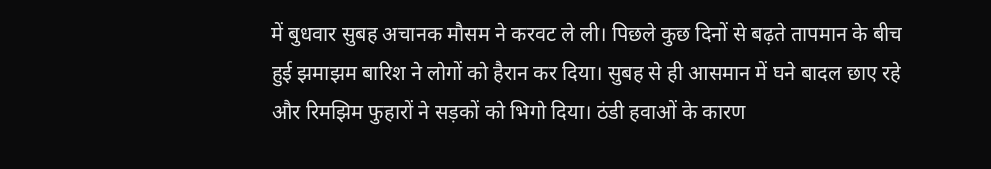में बुधवार सुबह अचानक मौसम ने करवट ले ली। पिछले कुछ दिनों से बढ़ते तापमान के बीच हुई झमाझम बारिश ने लोगों को हैरान कर दिया। सुबह से ही आसमान में घने बादल छाए रहे और रिमझिम फुहारों ने सड़कों को भिगो दिया। ठंडी हवाओं के कारण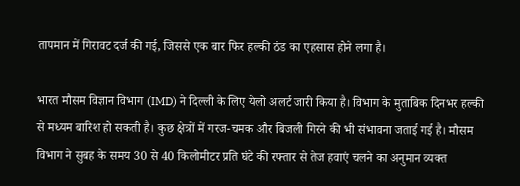तापमान में गिरावट दर्ज की गई, जिससे एक बार फिर हल्की ठंड का एहसास होने लगा है।

भारत मौसम विज्ञान विभाग (IMD) ने दिल्ली के लिए येलो अलर्ट जारी किया है। विभाग के मुताबिक दिनभर हल्की से मध्यम बारिश हो सकती है। कुछ क्षेत्रों में गरज-चमक और बिजली गिरने की भी संभावना जताई गई है। मौसम विभाग ने सुबह के समय 30 से 40 किलोमीटर प्रति घंटे की रफ्तार से तेज हवाएं चलने का अनुमान व्यक्त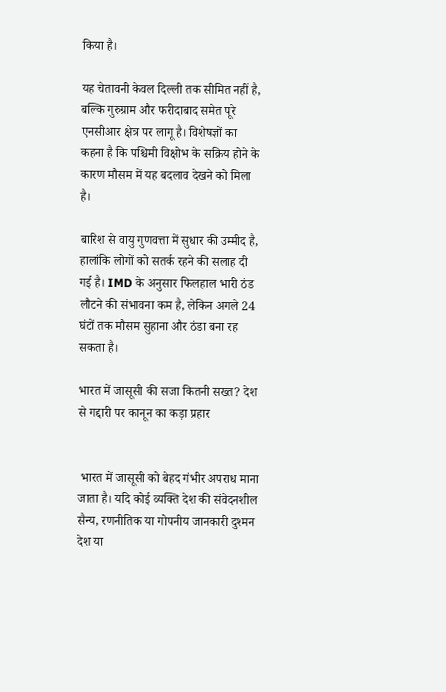किया है।

यह चेतावनी केवल दिल्ली तक सीमित नहीं है, बल्कि गुरुग्राम और फरीदाबाद समेत पूरे एनसीआर क्षेत्र पर लागू है। विशेषज्ञों का कहना है कि पश्चिमी विक्षोभ के सक्रिय होने के कारण मौसम में यह बदलाव देखने को मिला है।

बारिश से वायु गुणवत्ता में सुधार की उम्मीद है, हालांकि लोगों को सतर्क रहने की सलाह दी गई है। IMD के अनुसार फिलहाल भारी ठंड लौटने की संभावना कम है, लेकिन अगले 24 घंटों तक मौसम सुहाना और ठंडा बना रह सकता है।

भारत में जासूसी की सजा कितनी सख्त? देश से गद्दारी पर कानून का कड़ा प्रहार


 भारत में जासूसी को बेहद गंभीर अपराध माना जाता है। यदि कोई व्यक्ति देश की संवेदनशील सैन्य, रणनीतिक या गोपनीय जानकारी दुश्मन देश या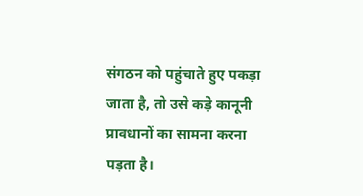संगठन को पहुंचाते हुए पकड़ा जाता है, तो उसे कड़े कानूनी प्रावधानों का सामना करना पड़ता है।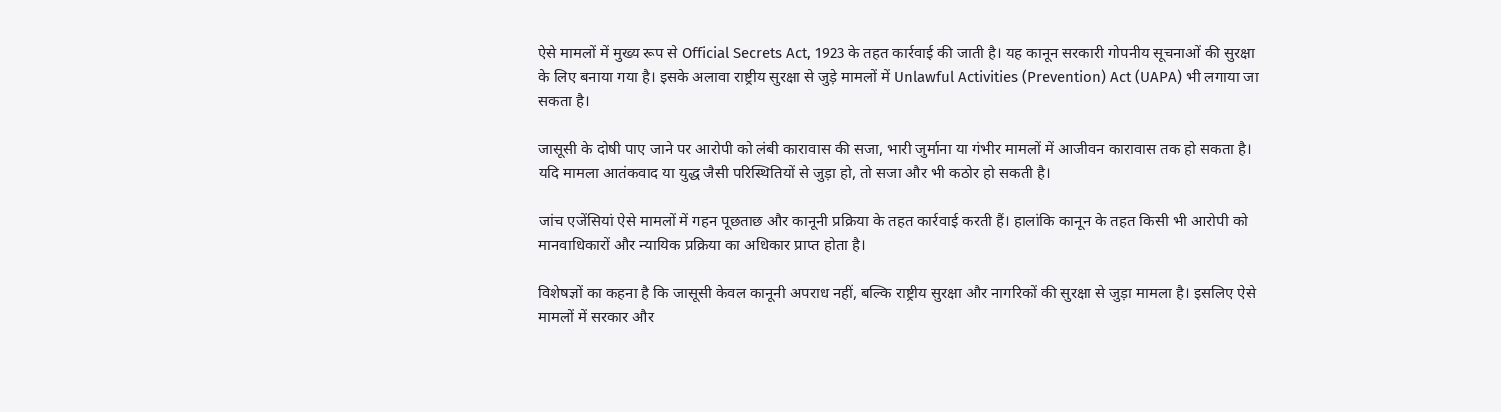ऐसे मामलों में मुख्य रूप से Official Secrets Act, 1923 के तहत कार्रवाई की जाती है। यह कानून सरकारी गोपनीय सूचनाओं की सुरक्षा के लिए बनाया गया है। इसके अलावा राष्ट्रीय सुरक्षा से जुड़े मामलों में Unlawful Activities (Prevention) Act (UAPA) भी लगाया जा सकता है।

जासूसी के दोषी पाए जाने पर आरोपी को लंबी कारावास की सजा, भारी जुर्माना या गंभीर मामलों में आजीवन कारावास तक हो सकता है। यदि मामला आतंकवाद या युद्ध जैसी परिस्थितियों से जुड़ा हो, तो सजा और भी कठोर हो सकती है।

जांच एजेंसियां ऐसे मामलों में गहन पूछताछ और कानूनी प्रक्रिया के तहत कार्रवाई करती हैं। हालांकि कानून के तहत किसी भी आरोपी को मानवाधिकारों और न्यायिक प्रक्रिया का अधिकार प्राप्त होता है।

विशेषज्ञों का कहना है कि जासूसी केवल कानूनी अपराध नहीं, बल्कि राष्ट्रीय सुरक्षा और नागरिकों की सुरक्षा से जुड़ा मामला है। इसलिए ऐसे मामलों में सरकार और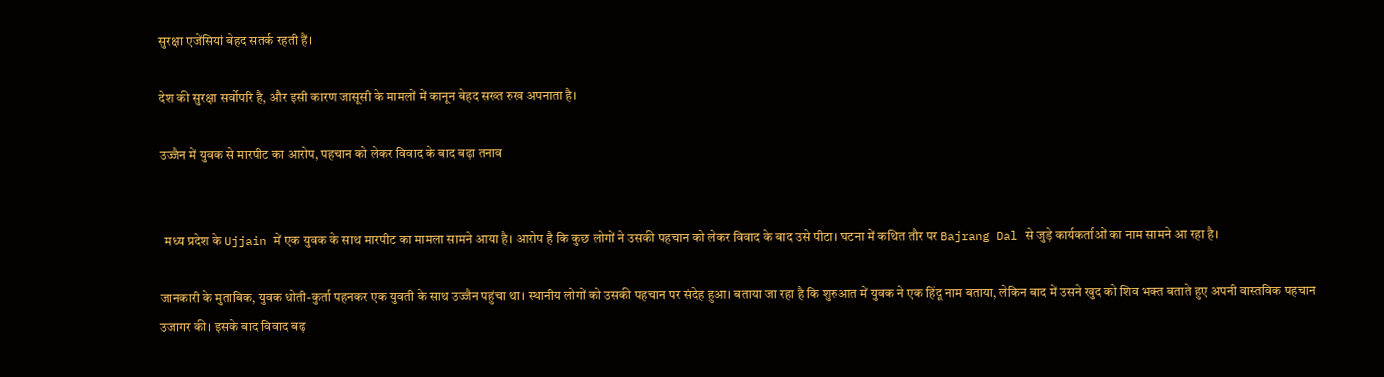सुरक्षा एजेंसियां बेहद सतर्क रहती हैं।

देश की सुरक्षा सर्वोपरि है, और इसी कारण जासूसी के मामलों में कानून बेहद सख्त रुख अपनाता है।

उज्जैन में युवक से मारपीट का आरोप, पहचान को लेकर विवाद के बाद बढ़ा तनाव


  मध्य प्रदेश के Ujjain में एक युवक के साथ मारपीट का मामला सामने आया है। आरोप है कि कुछ लोगों ने उसकी पहचान को लेकर विवाद के बाद उसे पीटा। घटना में कथित तौर पर Bajrang Dal से जुड़े कार्यकर्ताओं का नाम सामने आ रहा है।

जानकारी के मुताबिक, युवक धोती-कुर्ता पहनकर एक युवती के साथ उज्जैन पहुंचा था। स्थानीय लोगों को उसकी पहचान पर संदेह हुआ। बताया जा रहा है कि शुरुआत में युवक ने एक हिंदू नाम बताया, लेकिन बाद में उसने खुद को शिव भक्त बताते हुए अपनी वास्तविक पहचान उजागर की। इसके बाद विवाद बढ़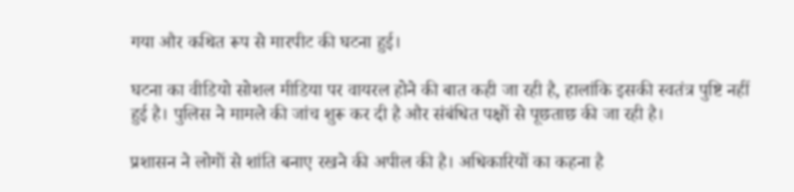गया और कथित रूप से मारपीट की घटना हुई।

घटना का वीडियो सोशल मीडिया पर वायरल होने की बात कही जा रही है, हालांकि इसकी स्वतंत्र पुष्टि नहीं हुई है। पुलिस ने मामले की जांच शुरू कर दी है और संबंधित पक्षों से पूछताछ की जा रही है।

प्रशासन ने लोगों से शांति बनाए रखने की अपील की है। अधिकारियों का कहना है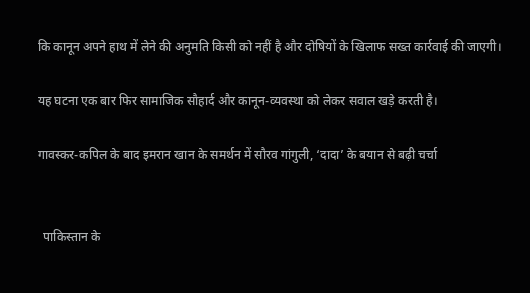कि कानून अपने हाथ में लेने की अनुमति किसी को नहीं है और दोषियों के खिलाफ सख्त कार्रवाई की जाएगी।

यह घटना एक बार फिर सामाजिक सौहार्द और कानून-व्यवस्था को लेकर सवाल खड़े करती है।

गावस्कर-कपिल के बाद इमरान खान के समर्थन में सौरव गांगुली, ‘दादा’ के बयान से बढ़ी चर्चा


  पाकिस्तान के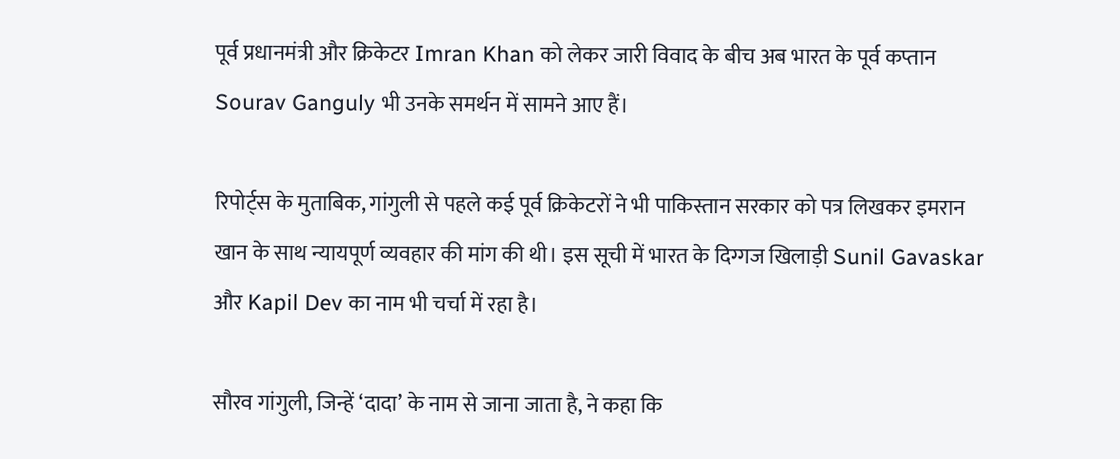पूर्व प्रधानमंत्री और क्रिकेटर Imran Khan को लेकर जारी विवाद के बीच अब भारत के पूर्व कप्तान Sourav Ganguly भी उनके समर्थन में सामने आए हैं।

रिपोर्ट्स के मुताबिक, गांगुली से पहले कई पूर्व क्रिकेटरों ने भी पाकिस्तान सरकार को पत्र लिखकर इमरान खान के साथ न्यायपूर्ण व्यवहार की मांग की थी। इस सूची में भारत के दिग्गज खिलाड़ी Sunil Gavaskar और Kapil Dev का नाम भी चर्चा में रहा है।

सौरव गांगुली, जिन्हें ‘दादा’ के नाम से जाना जाता है, ने कहा कि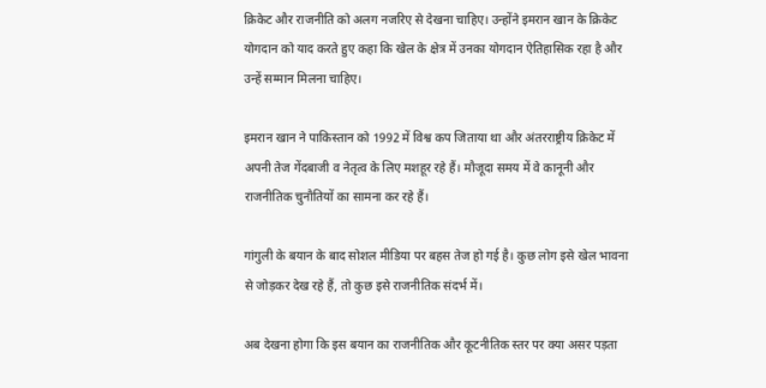क्रिकेट और राजनीति को अलग नजरिए से देखना चाहिए। उन्होंने इमरान खान के क्रिकेट योगदान को याद करते हुए कहा कि खेल के क्षेत्र में उनका योगदान ऐतिहासिक रहा है और उन्हें सम्मान मिलना चाहिए।

इमरान खान ने पाकिस्तान को 1992 में विश्व कप जिताया था और अंतरराष्ट्रीय क्रिकेट में अपनी तेज गेंदबाजी व नेतृत्व के लिए मशहूर रहे हैं। मौजूदा समय में वे कानूनी और राजनीतिक चुनौतियों का सामना कर रहे हैं।

गांगुली के बयान के बाद सोशल मीडिया पर बहस तेज हो गई है। कुछ लोग इसे खेल भावना से जोड़कर देख रहे हैं, तो कुछ इसे राजनीतिक संदर्भ में।

अब देखना होगा कि इस बयान का राजनीतिक और कूटनीतिक स्तर पर क्या असर पड़ता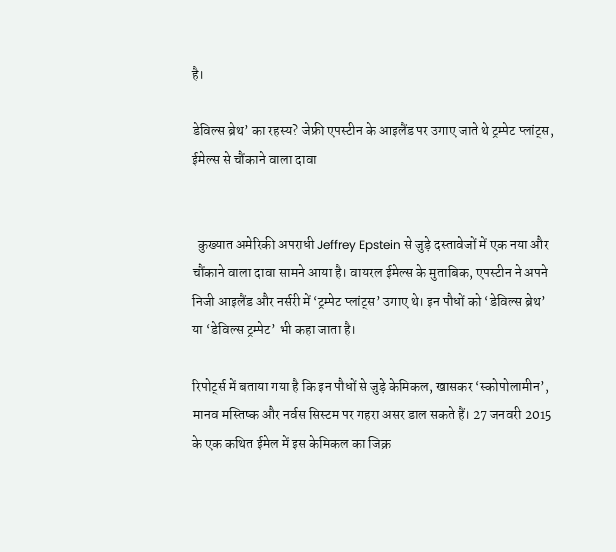है।

डेविल्स ब्रेथ’ का रहस्य? जेफ्री एपस्टीन के आइलैंड पर उगाए जाते थे ट्रम्पेट प्लांट्स, ईमेल्स से चौंकाने वाला दावा


  कुख्यात अमेरिकी अपराधी Jeffrey Epstein से जुड़े दस्तावेजों में एक नया और चौंकाने वाला दावा सामने आया है। वायरल ईमेल्स के मुताबिक, एपस्टीन ने अपने निजी आइलैंड और नर्सरी में ‘ट्रम्पेट प्लांट्स’ उगाए थे। इन पौधों को ‘डेविल्स ब्रेथ’ या ‘डेविल्स ट्रम्पेट’ भी कहा जाता है।

रिपोर्ट्स में बताया गया है कि इन पौधों से जुड़े केमिकल, खासकर ‘स्कोपोलामीन’, मानव मस्तिष्क और नर्वस सिस्टम पर गहरा असर डाल सकते हैं। 27 जनवरी 2015 के एक कथित ईमेल में इस केमिकल का जिक्र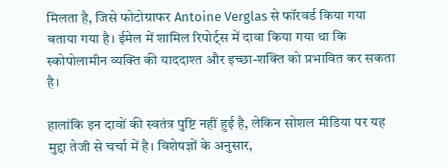मिलता है, जिसे फोटोग्राफर Antoine Verglas से फॉरवर्ड किया गया बताया गया है। ईमेल में शामिल रिपोर्ट्स में दावा किया गया था कि स्कोपोलामीन व्यक्ति की याददाश्त और इच्छा-शक्ति को प्रभावित कर सकता है।

हालांकि इन दावों की स्वतंत्र पुष्टि नहीं हुई है, लेकिन सोशल मीडिया पर यह मुद्दा तेजी से चर्चा में है। विशेषज्ञों के अनुसार,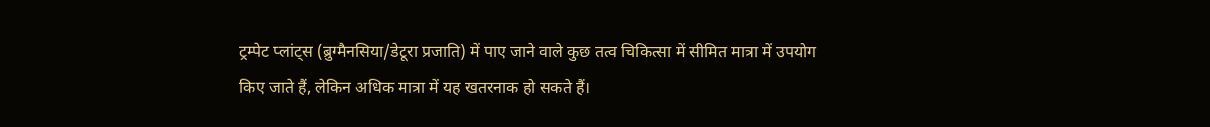ट्रम्पेट प्लांट्स (ब्रुग्मैनसिया/डेटूरा प्रजाति) में पाए जाने वाले कुछ तत्व चिकित्सा में सीमित मात्रा में उपयोग किए जाते हैं, लेकिन अधिक मात्रा में यह खतरनाक हो सकते हैं।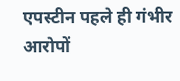एपस्टीन पहले ही गंभीर आरोपों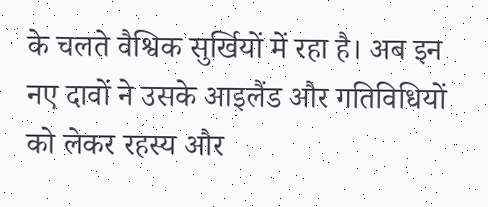के चलते वैश्विक सुर्खियों में रहा है। अब इन नए दावों ने उसके आइलैंड और गतिविधियों को लेकर रहस्य और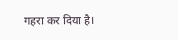गहरा कर दिया है।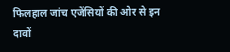फिलहाल जांच एजेंसियों की ओर से इन दावों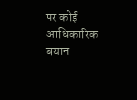पर कोई आधिकारिक बयान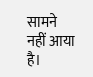सामने नहीं आया है।